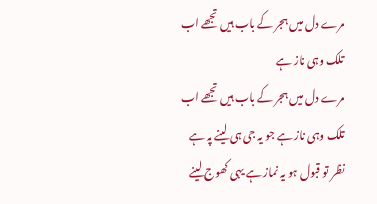مرے دل میں ہجر کے باب ہیں تجھے اب تلک وہی ناز ہے
مرے دل میں ہجر کے باب ہیں تجھے اب تلک وہی ناز ہے جو یہ جی ہی لینے پہ ہے نظر تو قبول ہو یہ نماز ہے یہی کھوج لینے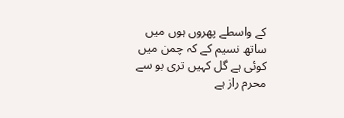کے واسطے پھروں ہوں میں ساتھ نسیم کے کہ چمن میں کوئی ہے گل کہیں تری بو سے محرم راز ہے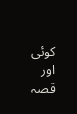کوئی اور قصہ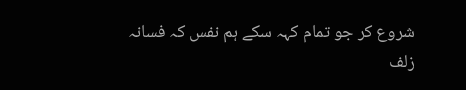شروع کر جو تمام کہہ سکے ہم نفس کہ فسانہ زلف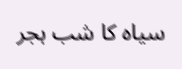سیاہ کا شب ہجر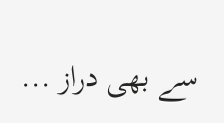سے بھی دراز ...